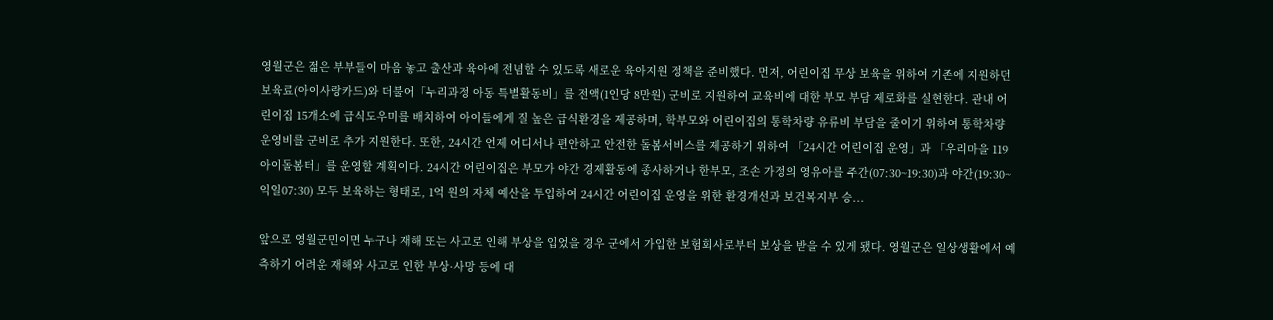영월군은 젊은 부부들이 마음 놓고 출산과 육아에 전념할 수 있도록 새로운 육아지원 정책을 준비했다. 먼저, 어린이집 무상 보육을 위하여 기존에 지원하던 보육료(아이사랑카드)와 더불어「누리과정 아동 특별활동비」를 전액(1인당 8만원) 군비로 지원하여 교육비에 대한 부모 부담 제로화를 실현한다. 관내 어린이집 15개소에 급식도우미를 배치하여 아이들에게 질 높은 급식환경을 제공하며, 학부모와 어린이집의 통학차량 유류비 부담을 줄이기 위하여 통학차량 운영비를 군비로 추가 지원한다. 또한, 24시간 언제 어디서나 편안하고 안전한 돌봄서비스를 제공하기 위하여 「24시간 어린이집 운영」과 「우리마을 119 아이돌봄터」를 운영할 계획이다. 24시간 어린이집은 부모가 야간 경제활동에 종사하거나 한부모, 조손 가정의 영유아를 주간(07:30~19:30)과 야간(19:30~익일07:30) 모두 보육하는 형태로, 1억 원의 자체 예산을 투입하여 24시간 어린이집 운영을 위한 환경개선과 보건복지부 승...

앞으로 영월군민이면 누구나 재해 또는 사고로 인해 부상을 입었을 경우 군에서 가입한 보험회사로부터 보상을 받을 수 있게 됐다. 영월군은 일상생활에서 예측하기 어려운 재해와 사고로 인한 부상·사망 등에 대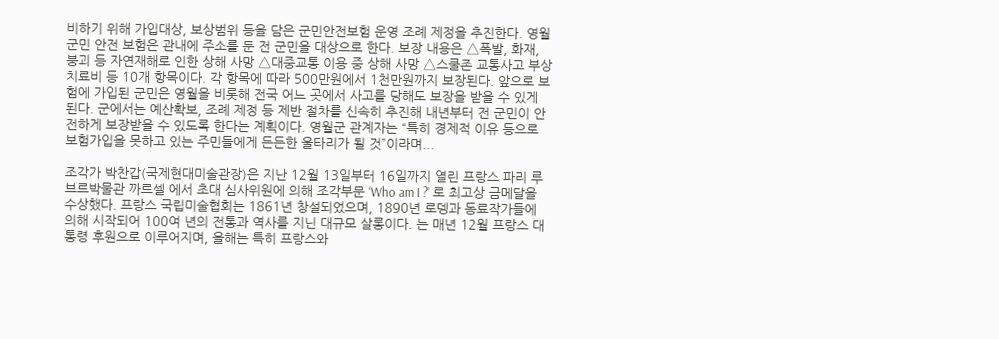비하기 위해 가입대상, 보상범위 등을 담은 군민안전보험 운영 조례 제정을 추진한다. 영월군민 안전 보험은 관내에 주소를 둔 전 군민을 대상으로 한다. 보장 내용은 △폭발, 화재, 붕괴 등 자연재해로 인한 상해 사망 △대중교통 이용 중 상해 사망 △스쿨존 교통사고 부상 치료비 등 10개 항목이다. 각 항목에 따라 500만원에서 1천만원까지 보장된다. 앞으로 보험에 가입된 군민은 영월을 비롯해 전국 어느 곳에서 사고를 당해도 보장을 받을 수 있게 된다. 군에서는 예산확보, 조례 제정 등 제반 절차를 신속히 추진해 내년부터 전 군민이 안전하게 보장받을 수 있도록 한다는 계획이다. 영월군 관계자는 “특히 경제적 이유 등으로 보험가입을 못하고 있는 주민들에게 든든한 울타리가 될 것”이라며...

조각가 박찬갑(국제현대미술관장)은 지난 12월 13일부터 16일까지 열린 프랑스 파리 루브르박물관 까르셀 에서 초대 심사위원에 의해 조각부문 ‘Who am I ?’ 로 최고상 금메달을 수상했다. 프랑스 국립미술협회는 1861년 창설되었으며, 1890년 로뎅과 동료작가들에 의해 시작되어 100여 년의 전통과 역사를 지닌 대규모 살롱이다. 는 매년 12월 프랑스 대통령 후원으로 이루어지며, 올해는 특히 프랑스와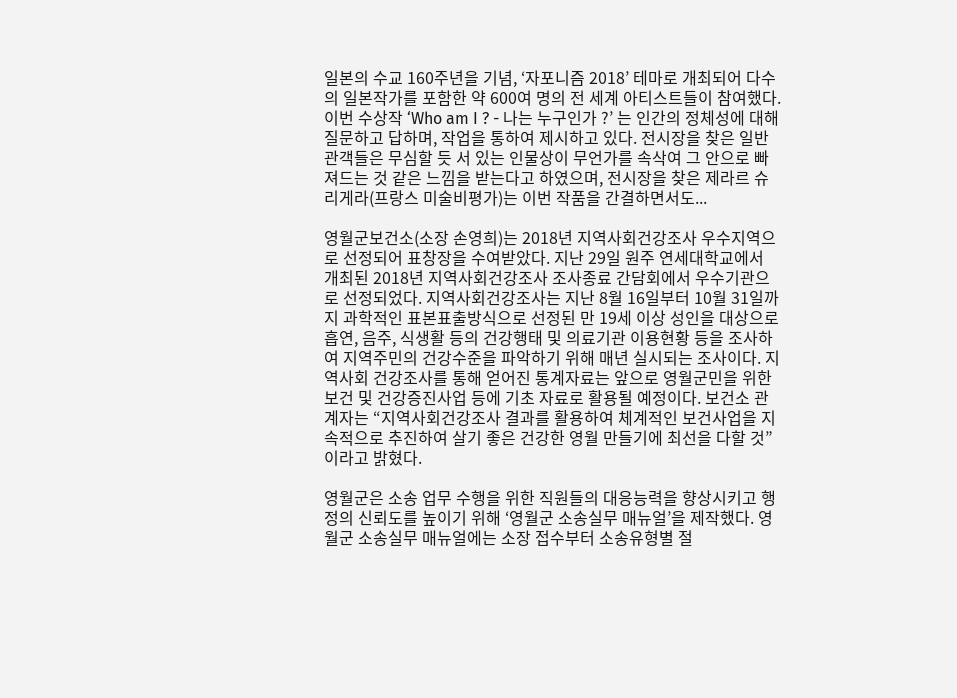일본의 수교 160주년을 기념, ‘자포니즘 2018’ 테마로 개최되어 다수의 일본작가를 포함한 약 600여 명의 전 세계 아티스트들이 참여했다. 이번 수상작 ‘Who am I ? - 나는 누구인가 ?’ 는 인간의 정체성에 대해 질문하고 답하며, 작업을 통하여 제시하고 있다. 전시장을 찾은 일반관객들은 무심할 듯 서 있는 인물상이 무언가를 속삭여 그 안으로 빠져드는 것 같은 느낌을 받는다고 하였으며, 전시장을 찾은 제라르 슈리게라(프랑스 미술비평가)는 이번 작품을 간결하면서도...

영월군보건소(소장 손영희)는 2018년 지역사회건강조사 우수지역으로 선정되어 표창장을 수여받았다. 지난 29일 원주 연세대학교에서 개최된 2018년 지역사회건강조사 조사종료 간담회에서 우수기관으로 선정되었다. 지역사회건강조사는 지난 8월 16일부터 10월 31일까지 과학적인 표본표출방식으로 선정된 만 19세 이상 성인을 대상으로 흡연, 음주, 식생활 등의 건강행태 및 의료기관 이용현황 등을 조사하여 지역주민의 건강수준을 파악하기 위해 매년 실시되는 조사이다. 지역사회 건강조사를 통해 얻어진 통계자료는 앞으로 영월군민을 위한 보건 및 건강증진사업 등에 기초 자료로 활용될 예정이다. 보건소 관계자는 “지역사회건강조사 결과를 활용하여 체계적인 보건사업을 지속적으로 추진하여 살기 좋은 건강한 영월 만들기에 최선을 다할 것”이라고 밝혔다.

영월군은 소송 업무 수행을 위한 직원들의 대응능력을 향상시키고 행정의 신뢰도를 높이기 위해 ‘영월군 소송실무 매뉴얼’을 제작했다. 영월군 소송실무 매뉴얼에는 소장 접수부터 소송유형별 절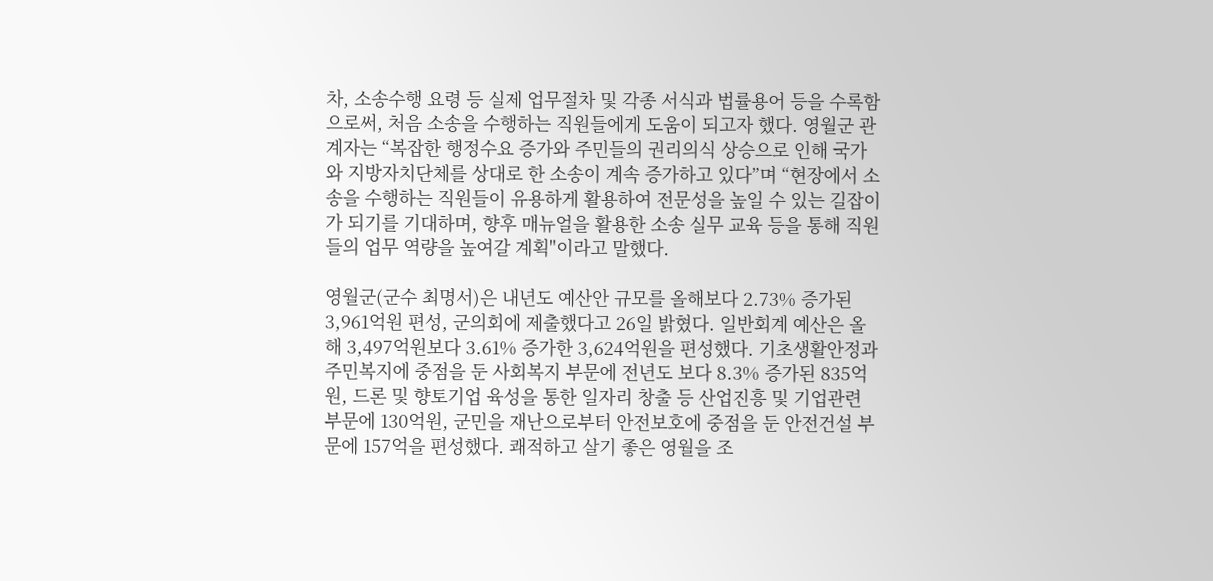차, 소송수행 요령 등 실제 업무절차 및 각종 서식과 법률용어 등을 수록함으로써, 처음 소송을 수행하는 직원들에게 도움이 되고자 했다. 영월군 관계자는 “복잡한 행정수요 증가와 주민들의 권리의식 상승으로 인해 국가와 지방자치단체를 상대로 한 소송이 계속 증가하고 있다”며 “현장에서 소송을 수행하는 직원들이 유용하게 활용하여 전문성을 높일 수 있는 길잡이가 되기를 기대하며, 향후 매뉴얼을 활용한 소송 실무 교육 등을 통해 직원들의 업무 역량을 높여갈 계획"이라고 말했다.

영월군(군수 최명서)은 내년도 예산안 규모를 올해보다 2.73% 증가된 3,961억원 편성, 군의회에 제출했다고 26일 밝혔다. 일반회계 예산은 올해 3,497억원보다 3.61% 증가한 3,624억원을 편성했다. 기초생활안정과 주민복지에 중점을 둔 사회복지 부문에 전년도 보다 8.3% 증가된 835억원, 드론 및 향토기업 육성을 통한 일자리 창출 등 산업진흥 및 기업관련 부문에 130억원, 군민을 재난으로부터 안전보호에 중점을 둔 안전건설 부문에 157억을 편성했다. 쾌적하고 살기 좋은 영월을 조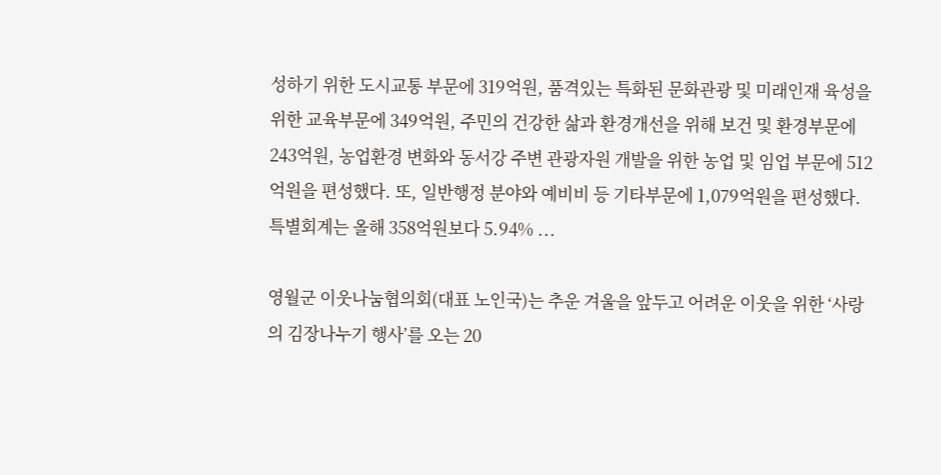성하기 위한 도시교통 부문에 319억원, 품격있는 특화된 문화관광 및 미래인재 육성을 위한 교육부문에 349억원, 주민의 건강한 삶과 환경개선을 위해 보건 및 환경부문에 243억원, 농업환경 변화와 동서강 주변 관광자원 개발을 위한 농업 및 임업 부문에 512억원을 편성했다. 또, 일반행정 분야와 예비비 등 기타부문에 1,079억원을 편성했다. 특별회계는 올해 358억원보다 5.94% ...

영월군 이웃나눔협의회(대표 노인국)는 추운 겨울을 앞두고 어려운 이웃을 위한 ‘사랑의 김장나누기 행사’를 오는 20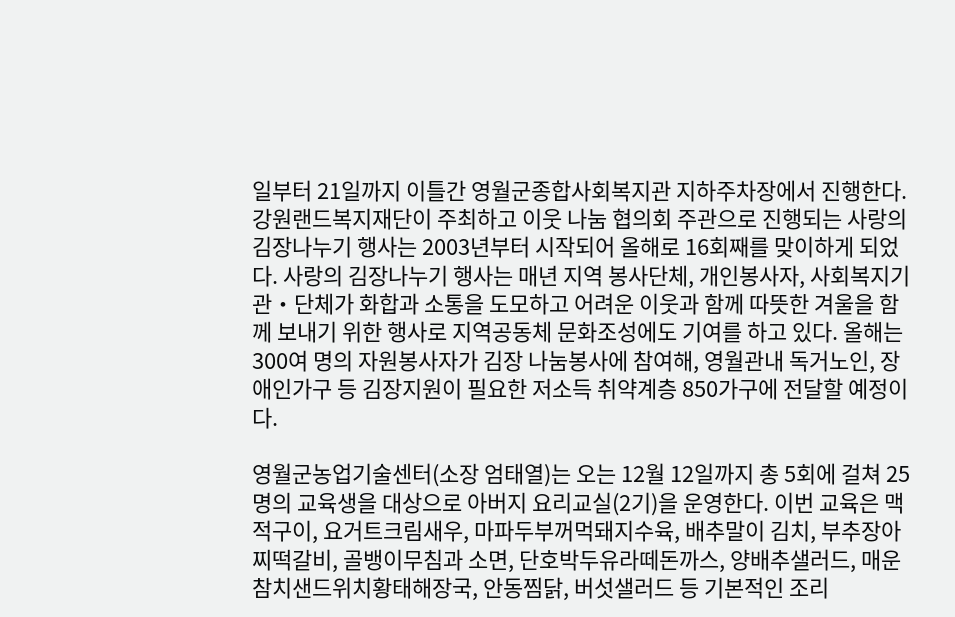일부터 21일까지 이틀간 영월군종합사회복지관 지하주차장에서 진행한다. 강원랜드복지재단이 주최하고 이웃 나눔 협의회 주관으로 진행되는 사랑의 김장나누기 행사는 2003년부터 시작되어 올해로 16회째를 맞이하게 되었다. 사랑의 김장나누기 행사는 매년 지역 봉사단체, 개인봉사자, 사회복지기관‧단체가 화합과 소통을 도모하고 어려운 이웃과 함께 따뜻한 겨울을 함께 보내기 위한 행사로 지역공동체 문화조성에도 기여를 하고 있다. 올해는 300여 명의 자원봉사자가 김장 나눔봉사에 참여해, 영월관내 독거노인, 장애인가구 등 김장지원이 필요한 저소득 취약계층 850가구에 전달할 예정이다.

영월군농업기술센터(소장 엄태열)는 오는 12월 12일까지 총 5회에 걸쳐 25명의 교육생을 대상으로 아버지 요리교실(2기)을 운영한다. 이번 교육은 맥적구이, 요거트크림새우, 마파두부꺼먹돼지수육, 배추말이 김치, 부추장아찌떡갈비, 골뱅이무침과 소면, 단호박두유라떼돈까스, 양배추샐러드, 매운 참치샌드위치황태해장국, 안동찜닭, 버섯샐러드 등 기본적인 조리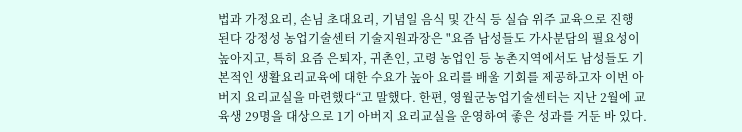법과 가정요리, 손님 초대요리, 기념일 음식 및 간식 등 실습 위주 교육으로 진행 된다 강정성 농업기술센터 기술지원과장은 "요즘 남성들도 가사분담의 필요성이 높아지고, 특히 요즘 은퇴자, 귀촌인, 고령 농업인 등 농촌지역에서도 남성들도 기본적인 생활요리교육에 대한 수요가 높아 요리를 배울 기회를 제공하고자 이번 아버지 요리교실을 마련했다“고 말했다. 한편, 영월군농업기술센터는 지난 2월에 교육생 29명을 대상으로 1기 아버지 요리교실을 운영하여 좋은 성과를 거둔 바 있다.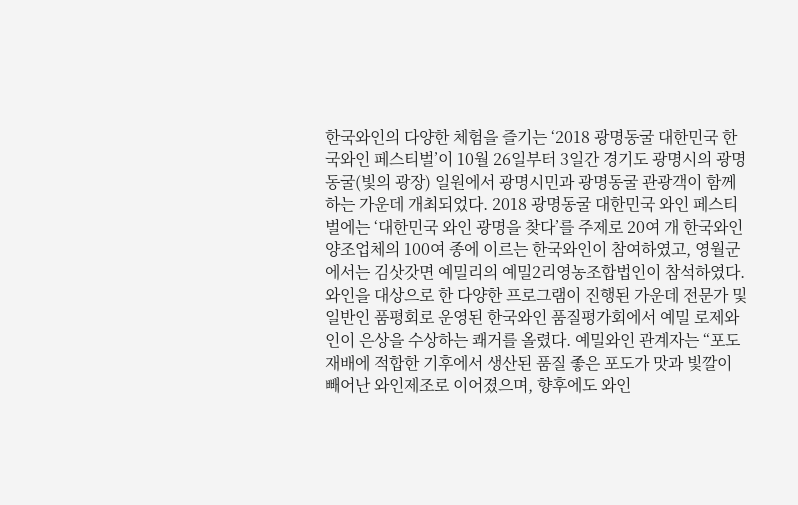한국와인의 다양한 체험을 즐기는 ‘2018 광명동굴 대한민국 한국와인 페스티벌’이 10월 26일부터 3일간 경기도 광명시의 광명동굴(빛의 광장) 일원에서 광명시민과 광명동굴 관광객이 함께하는 가운데 개최되었다. 2018 광명동굴 대한민국 와인 페스티벌에는 ‘대한민국 와인 광명을 찾다’를 주제로 20여 개 한국와인 양조업체의 100여 종에 이르는 한국와인이 참여하였고, 영월군에서는 김삿갓면 예밀리의 예밀2리영농조합법인이 참석하였다. 와인을 대상으로 한 다양한 프로그램이 진행된 가운데 전문가 및 일반인 품평회로 운영된 한국와인 품질평가회에서 예밀 로제와인이 은상을 수상하는 쾌거를 올렸다. 예밀와인 관계자는 “포도 재배에 적합한 기후에서 생산된 품질 좋은 포도가 맛과 빛깔이 빼어난 와인제조로 이어졌으며, 향후에도 와인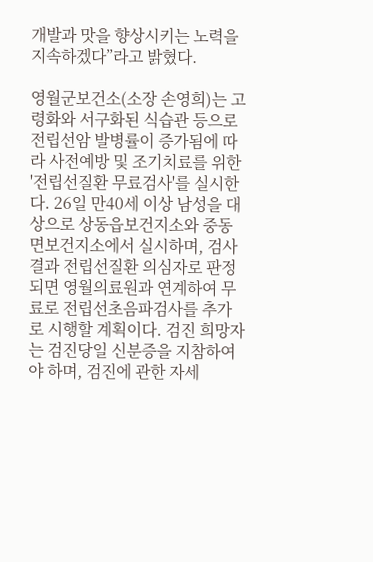개발과 맛을 향상시키는 노력을 지속하겠다”라고 밝혔다.

영월군보건소(소장 손영희)는 고령화와 서구화된 식습관 등으로 전립선암 발병률이 증가됨에 따라 사전예방 및 조기치료를 위한 '전립선질환 무료검사'를 실시한다. 26일 만40세 이상 남성을 대상으로 상동읍보건지소와 중동면보건지소에서 실시하며, 검사결과 전립선질환 의심자로 판정되면 영월의료원과 연계하여 무료로 전립선초음파검사를 추가로 시행할 계획이다. 검진 희망자는 검진당일 신분증을 지참하여야 하며, 검진에 관한 자세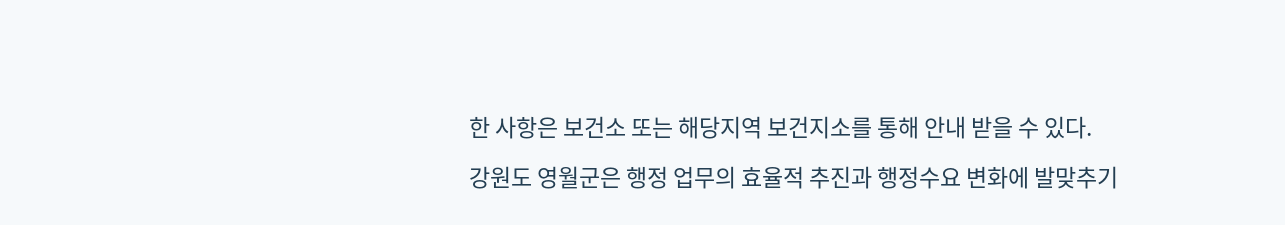한 사항은 보건소 또는 해당지역 보건지소를 통해 안내 받을 수 있다.

강원도 영월군은 행정 업무의 효율적 추진과 행정수요 변화에 발맞추기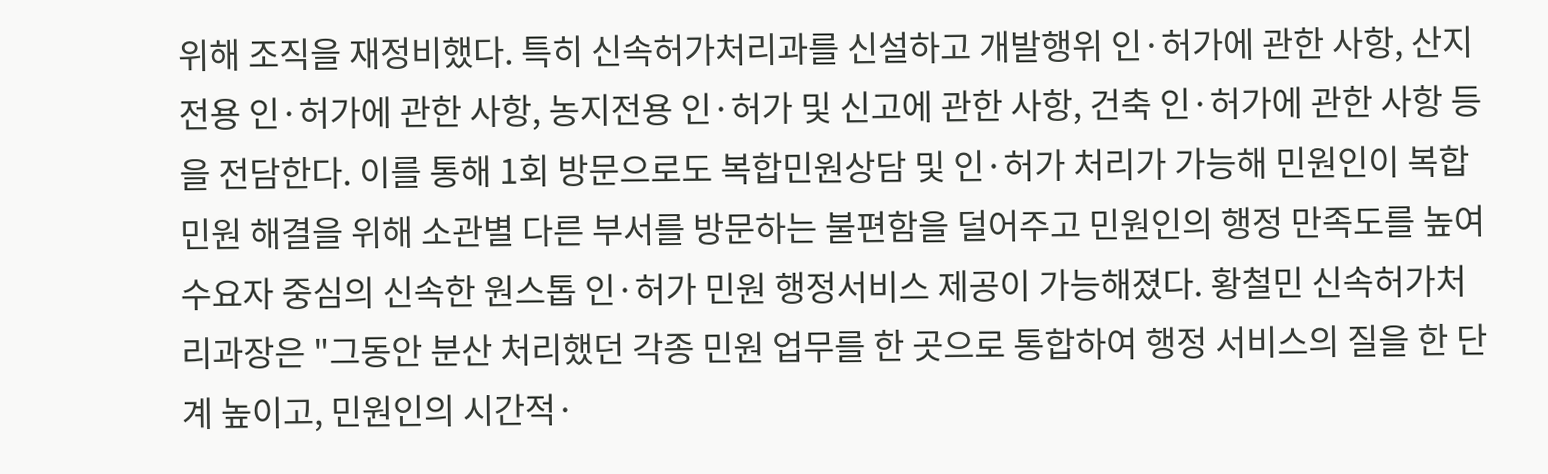위해 조직을 재정비했다. 특히 신속허가처리과를 신설하고 개발행위 인·허가에 관한 사항, 산지전용 인·허가에 관한 사항, 농지전용 인·허가 및 신고에 관한 사항, 건축 인·허가에 관한 사항 등을 전담한다. 이를 통해 1회 방문으로도 복합민원상담 및 인·허가 처리가 가능해 민원인이 복합민원 해결을 위해 소관별 다른 부서를 방문하는 불편함을 덜어주고 민원인의 행정 만족도를 높여 수요자 중심의 신속한 원스톱 인·허가 민원 행정서비스 제공이 가능해졌다. 황철민 신속허가처리과장은 "그동안 분산 처리했던 각종 민원 업무를 한 곳으로 통합하여 행정 서비스의 질을 한 단계 높이고, 민원인의 시간적·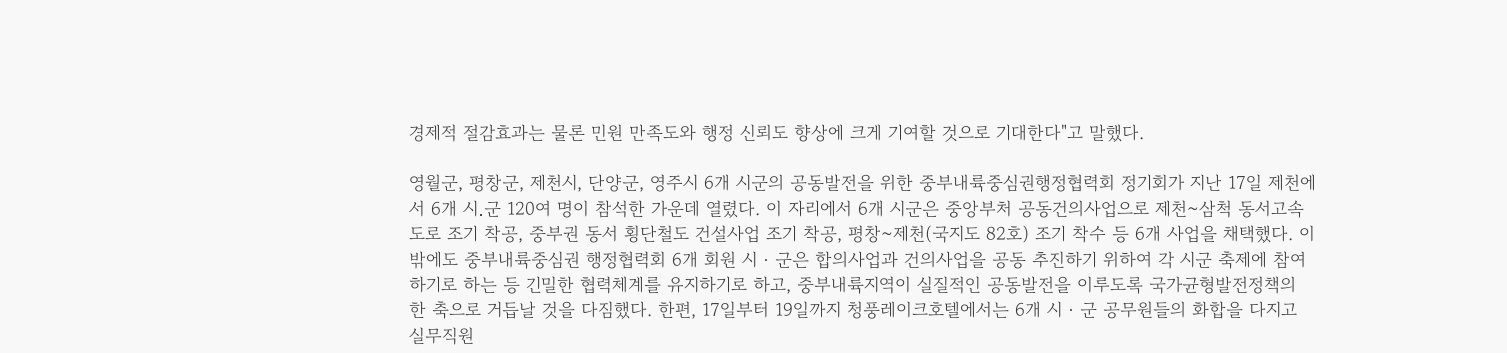경제적 절감효과는 물론 민원 만족도와 행정 신뢰도 향상에 크게 기여할 것으로 기대한다"고 말했다.

영월군, 평창군, 제천시, 단양군, 영주시 6개 시군의 공동발전을 위한 중부내륙중심권행정협력회 정기회가 지난 17일 제천에서 6개 시․군 120여 명이 참석한 가운데 열렸다. 이 자리에서 6개 시군은 중앙부처 공동건의사업으로 제천~삼척 동서고속도로 조기 착공, 중부권 동서 횡단철도 건설사업 조기 착공, 평창~제천(국지도 82호) 조기 착수 등 6개 사업을 채택했다. 이 밖에도 중부내륙중심권 행정협력회 6개 회원 시‧군은 합의사업과 건의사업을 공동 추진하기 위하여 각 시군 축제에 참여하기로 하는 등 긴밀한 협력체계를 유지하기로 하고, 중부내륙지역이 실질적인 공동발전을 이루도록 국가균형발전정책의 한 축으로 거듭날 것을 다짐했다. 한편, 17일부터 19일까지 청풍레이크호텔에서는 6개 시‧군 공무원들의 화합을 다지고 실무직원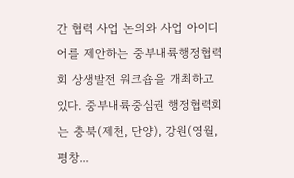간 협력 사업 논의와 사업 아이디어를 제안하는 중부내륙행정협력회 상생발전 워크숍을 개최하고 있다. 중부내륙중심권 행정협력회는 충북(제천, 단양), 강원(영월, 평창...